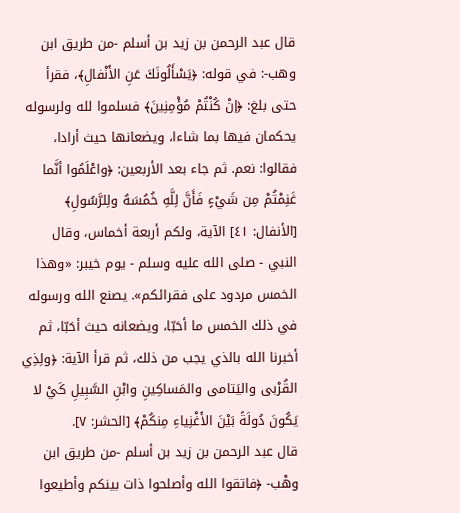قال عبد الرحمن بن زيد بن أسلم -من طريق ابن وهب-: في قوله: ﴿يَسْأَلُونَكَ عَنِ الأَنْفالِ﴾، فقرأ حتى بلغ: ﴿إنْ كُنْتُمْ مُؤْمِنِينَ﴾ فسلموا لله ولرسوله يحكمان فيها بما شاءا، ويضعانها حيث أرادا، فقالوا: نعم. ثم جاء بعد الأربعين: ﴿واعْلَمُوا أنَّما غَنِمْتُمْ مِن شَيْءٍ فَأَنَّ لِلَّهِ خُمُسَهُ ولِلرَّسُولِ﴾ [الأنفال: ٤١] الآية، ولكم أربعة أخماس، وقال النبي - صلى الله عليه وسلم - يوم خيبر: «وهذا الخمس مردود على فقرائكم». يصنع الله ورسوله في ذلك الخمس ما أحَبّا، ويضعانه حيث أحَبّا، ثم أخبرنا الله بالذي يجب من ذلك، ثم قرأ الآية: ﴿ولِذِي القُرْبى واليَتامى والمَساكِينِ وابْنِ السَّبِيلِ كَيْ لا يَكُونَ دُولَةً بَيْنَ الأَغْنِياءِ مِنكُمْ﴾ [الحشر: ٧].
قال عبد الرحمن بن زيد بن أسلم -من طريق ابن وهْب- ﴿فاتقوا الله وأصلحوا ذات بينكم وأطيعوا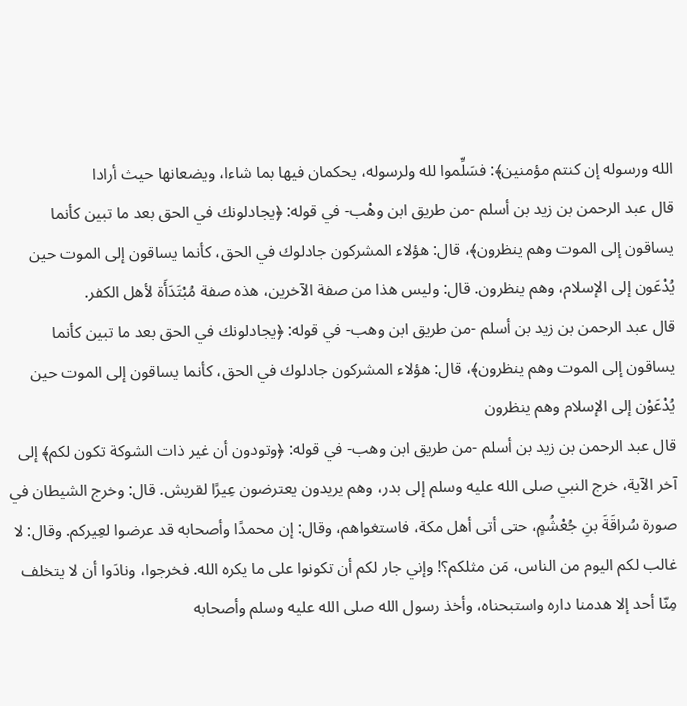الله ورسوله إن كنتم مؤمنين﴾: فسَلِّموا لله ولرسوله، يحكمان فيها بما شاءا، ويضعانها حيث أرادا
قال عبد الرحمن بن زيد بن أسلم -من طريق ابن وهْب- في قوله: ﴿يجادلونك في الحق بعد ما تبين كأنما يساقون إلى الموت وهم ينظرون﴾، قال: هؤلاء المشركون جادلوك في الحق، كأنما يساقون إلى الموت حين يُدْعَون إلى الإسلام، وهم ينظرون. قال: وليس هذا من صفة الآخرين، هذه صفة مُبْتَدَأَة لأهل الكفر.
قال عبد الرحمن بن زيد بن أسلم -من طريق ابن وهب- في قوله: ﴿يجادلونك في الحق بعد ما تبين كأنما يساقون إلى الموت وهم ينظرون﴾، قال: هؤلاء المشركون جادلوك في الحق، كأنما يساقون إلى الموت حين يُدْعَوْن إلى الإسلام وهم ينظرون
قال عبد الرحمن بن زيد بن أسلم -من طريق ابن وهب- في قوله: ﴿وتودون أن غير ذات الشوكة تكون لكم﴾ إلى آخر الآية، خرج النبي صلى الله عليه وسلم إلى بدر، وهم يريدون يعترضون عِيرًا لقريش. قال: وخرج الشيطان في صورة سُراقَةَ بنِ جُعْشُمٍ، حتى أتى أهل مكة، فاستغواهم، وقال: إن محمدًا وأصحابه قد عرضوا لعِيركم. وقال: لا غالب لكم اليوم من الناس، مَن مثلكم؟! وإني جار لكم أن تكونوا على ما يكره الله. فخرجوا، ونادَوا أن لا يتخلف مِنّا أحد إلا هدمنا داره واستبحناه، وأخذ رسول الله صلى الله عليه وسلم وأصحابه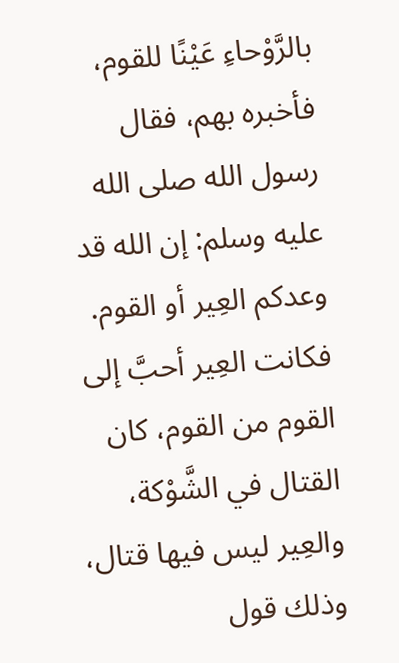بالرَّوْحاءِ عَيْنًا للقوم، فأخبره بهم، فقال رسول الله صلى الله عليه وسلم: إن الله قد وعدكم العِير أو القوم. فكانت العِير أحبَّ إلى القوم من القوم، كان القتال في الشَّوْكة، والعِير ليس فيها قتال، وذلك قول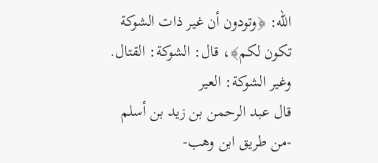الله: ﴿وتودون أن غير ذات الشوكة تكون لكم﴾، قال: الشوكة: القتال. وغير الشوكة: العير
قال عبد الرحمن بن زيد بن أسلم -من طريق ابن وهب-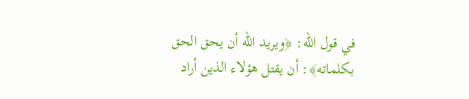في قول الله: ﴿ويريد الله أن يحق الحق بكلماته﴾: أن يقتل هؤلاء الذين أراد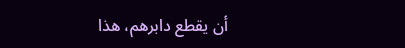أن يقطع دابرهم، هذا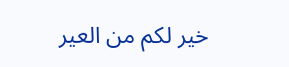خير لكم من العير